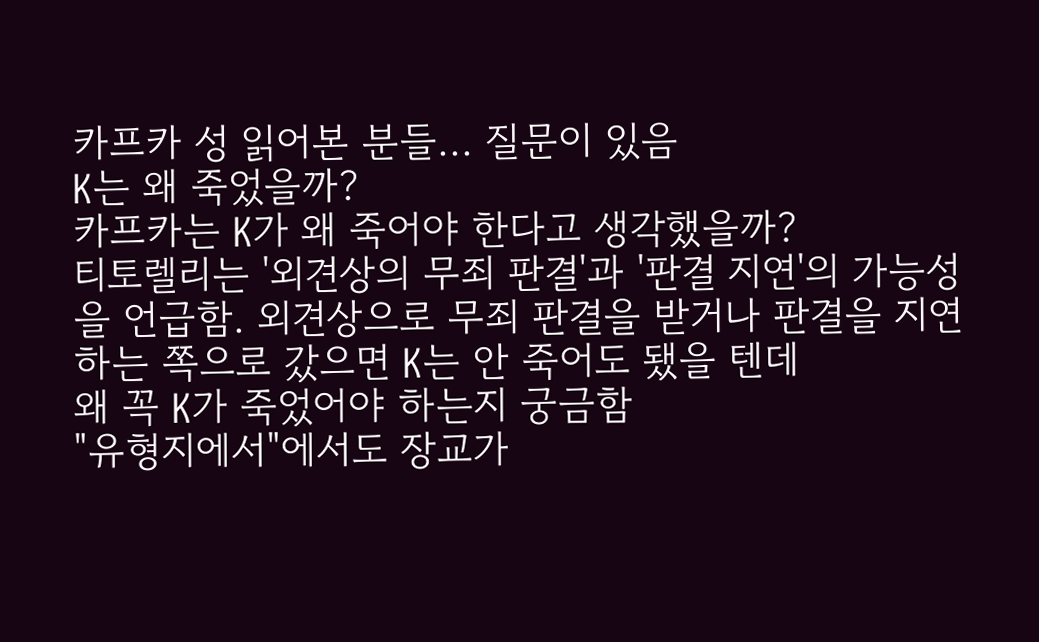카프카 성 읽어본 분들... 질문이 있음
K는 왜 죽었을까?
카프카는 K가 왜 죽어야 한다고 생각했을까?
티토렐리는 '외견상의 무죄 판결'과 '판결 지연'의 가능성을 언급함. 외견상으로 무죄 판결을 받거나 판결을 지연하는 쪽으로 갔으면 K는 안 죽어도 됐을 텐데
왜 꼭 K가 죽었어야 하는지 궁금함
"유형지에서"에서도 장교가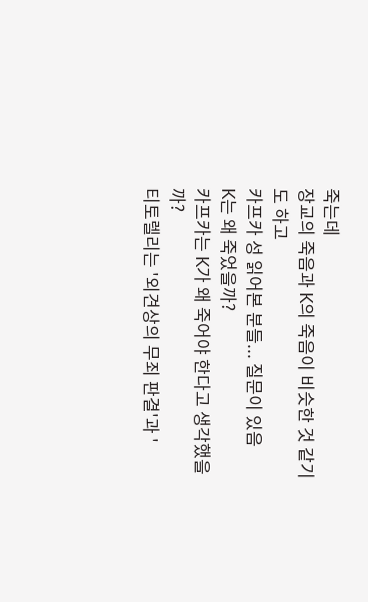죽는데
장교의 죽음과 K의 죽음이 비슷한 것 같기도 하고
카프카 성 읽어본 분들... 질문이 있음
K는 왜 죽었을까?
카프카는 K가 왜 죽어야 한다고 생각했을까?
티토렐리는 '외견상의 무죄 판결'과 '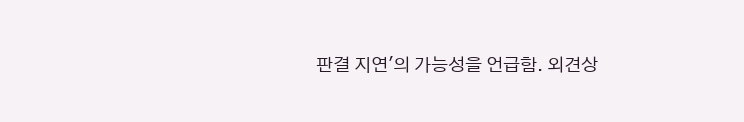판결 지연'의 가능성을 언급함. 외견상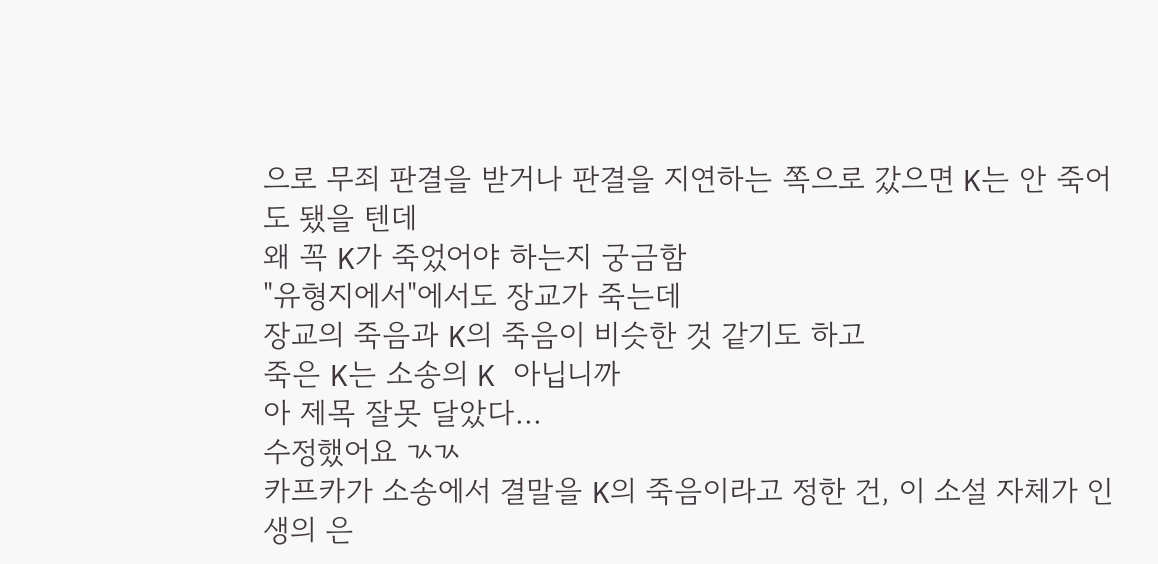으로 무죄 판결을 받거나 판결을 지연하는 쪽으로 갔으면 K는 안 죽어도 됐을 텐데
왜 꼭 K가 죽었어야 하는지 궁금함
"유형지에서"에서도 장교가 죽는데
장교의 죽음과 K의 죽음이 비슷한 것 같기도 하고
죽은 K는 소송의 K 아닙니까
아 제목 잘못 달았다...
수정했어요 ㄳㄳ
카프카가 소송에서 결말을 K의 죽음이라고 정한 건, 이 소설 자체가 인생의 은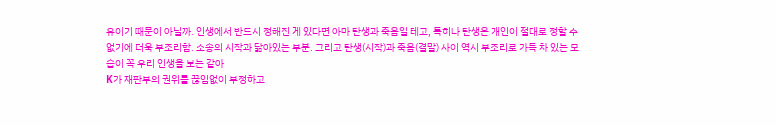유이기 때문이 아닐까. 인생에서 반드시 정해진 게 있다면 아마 탄생과 죽음일 테고, 특히나 탄생은 개인이 절대로 정할 수 없기에 더욱 부조리함. 소송의 시작과 닮아있는 부분. 그리고 탄생(시작)과 죽음(결말) 사이 역시 부조리로 가득 차 있는 모습이 꼭 우리 인생을 보는 같아
K가 재판부의 권위를 끊임없이 부정하고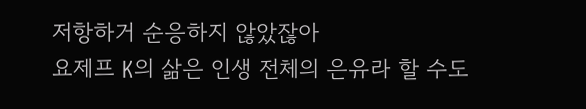저항하거 순응하지 않았잖아
요제프 K의 삶은 인생 전체의 은유라 할 수도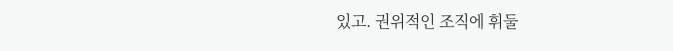있고. 권위적인 조직에 휘둘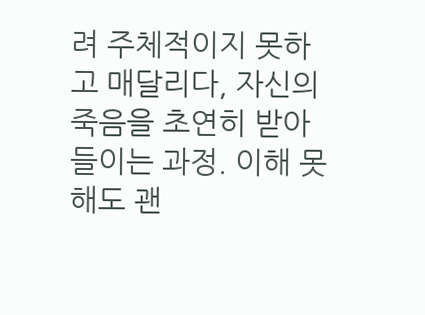려 주체적이지 못하고 매달리다, 자신의 죽음을 초연히 받아들이는 과정. 이해 못 해도 괜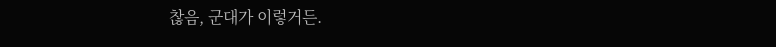찮음, 군대가 이렇거든.